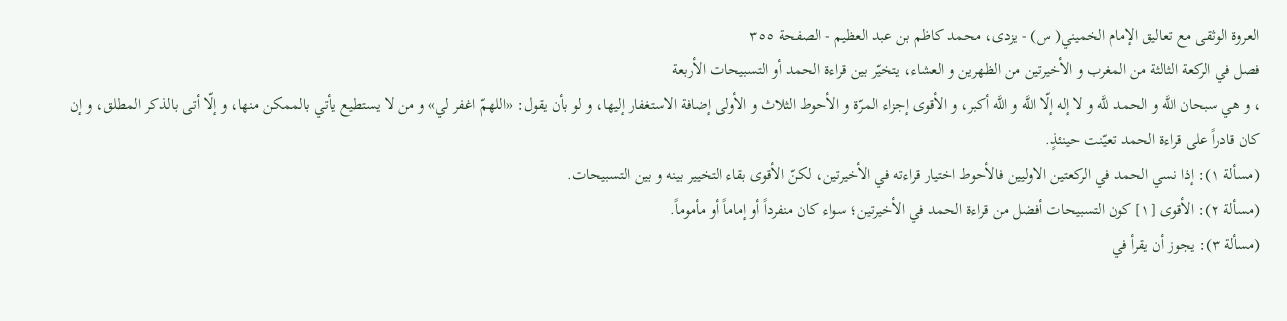العروة الوثقى مع تعاليق الإمام الخميني( س) - يزدى، محمد كاظم بن عبد العظيم - الصفحة ٣٥٥
فصل في الركعة الثالثة من المغرب و الأخيرتين من الظهرين و العشاء، يتخيّر بين قراءة الحمد أو التسبيحات الأربعة
، و هي سبحان اللَّه و الحمد للَّه و لا إله إلّا اللَّه و اللَّه أكبر، و الأقوى إجزاء المرّة و الأحوط الثلاث و الأولى إضافة الاستغفار إليها، و لو بأن يقول: «اللهمّ اغفر لي» و من لا يستطيع يأتي بالممكن منها، و إلّا أتى بالذكر المطلق، و إن كان قادراً على قراءة الحمد تعيّنت حينئذٍ.
(مسألة ١): إذا نسي الحمد في الركعتين الاوليين فالأحوط اختيار قراءته في الأخيرتين، لكنّ الأقوى بقاء التخيير بينه و بين التسبيحات.
(مسألة ٢): الأقوى [١] كون التسبيحات أفضل من قراءة الحمد في الأخيرتين؛ سواء كان منفرداً أو إماماً أو مأموماً.
(مسألة ٣): يجوز أن يقرأ في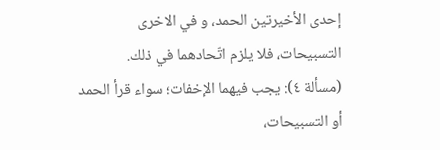إحدى الأخيرتين الحمد، و في الاخرى التسبيحات، فلا يلزم اتّحادهما في ذلك.
(مسألة ٤): يجب فيهما الإخفات؛ سواء قرأ الحمد أو التسبيحات،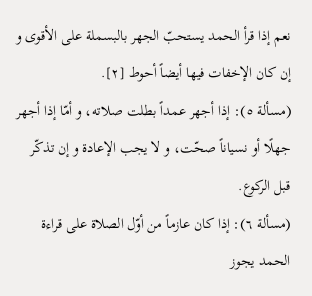نعم إذا قرأ الحمد يستحبّ الجهر بالبسملة على الأقوى و إن كان الإخفات فيها أيضاً أحوط [٢].
(مسألة ٥): إذا أجهر عمداً بطلت صلاته، و أمّا إذا أجهر جهلًا أو نسياناً صحّت، و لا يجب الإعادة و إن تذكّر قبل الركوع.
(مسألة ٦): إذا كان عازماً من أوّل الصلاة على قراءة الحمد يجوز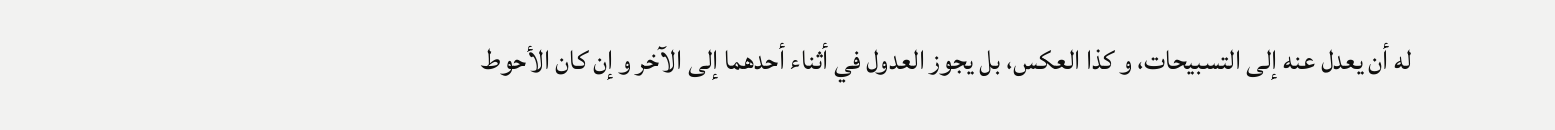له أن يعدل عنه إلى التسبيحات، و كذا العكس، بل يجوز العدول في أثناء أحدهما إلى الآخر و إن كان الأحوط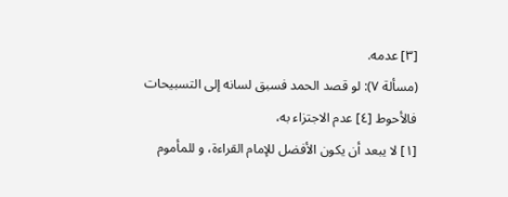[٣] عدمه.
(مسألة ٧): لو قصد الحمد فسبق لسانه إلى التسبيحات فالأحوط [٤] عدم الاجتزاء به،
[١] لا يبعد أن يكون الأفضل للإمام القراءة، و للمأموم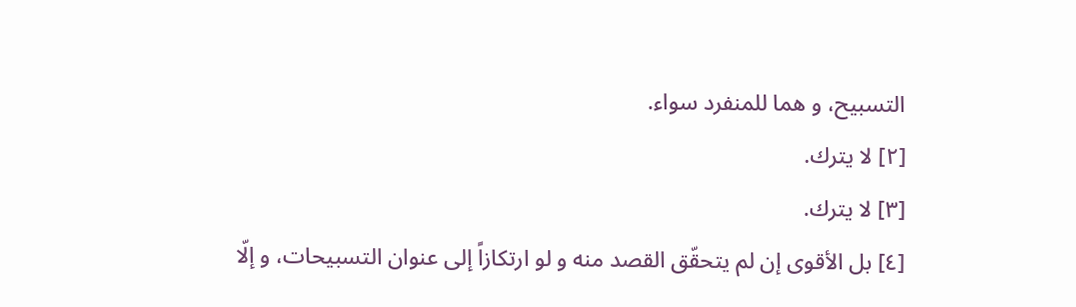التسبيح، و هما للمنفرد سواء.
[٢] لا يترك.
[٣] لا يترك.
[٤] بل الأقوى إن لم يتحقّق القصد منه و لو ارتكازاً إلى عنوان التسبيحات، و إلّا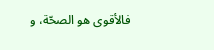فالأقوى هو الصحّة، و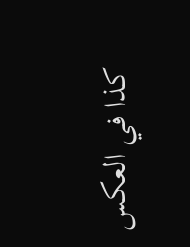كذا في العكس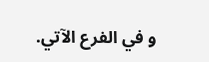و في الفرع الآتي.